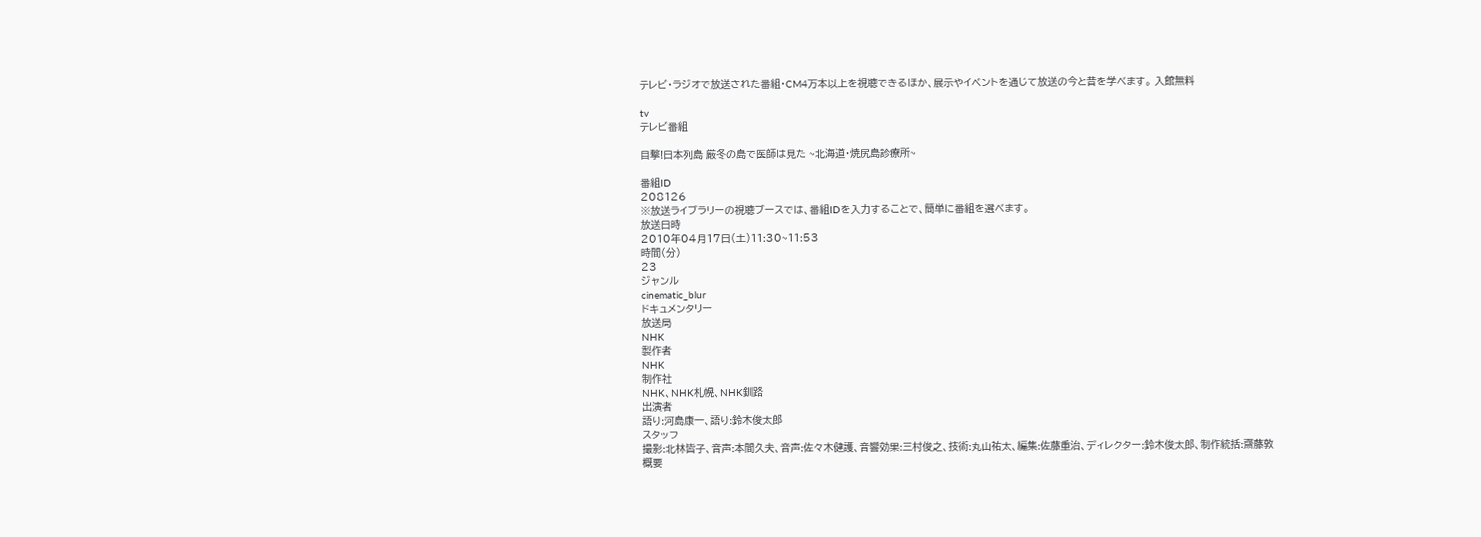テレビ・ラジオで放送された番組・CM4万本以上を視聴できるほか、展示やイベントを通じて放送の今と昔を学べます。 入館無料

tv
テレビ番組

目撃!日本列島 厳冬の島で医師は見た ~北海道・焼尻島診療所~

番組ID
208126
※放送ライブラリーの視聴ブースでは、番組IDを入力することで、簡単に番組を選べます。
放送日時
2010年04月17日(土)11:30~11:53
時間(分)
23
ジャンル
cinematic_blur
ドキュメンタリー
放送局
NHK
製作者
NHK
制作社
NHK、NHK札幌、NHK釧路
出演者
語り:河島康一、語り:鈴木俊太郎
スタッフ
撮影:北林皆子、音声:本間久夫、音声:佐々木健護、音響効果:三村俊之、技術:丸山祐太、編集:佐藤重治、ディレクター:鈴木俊太郎、制作統括:齋藤敦
概要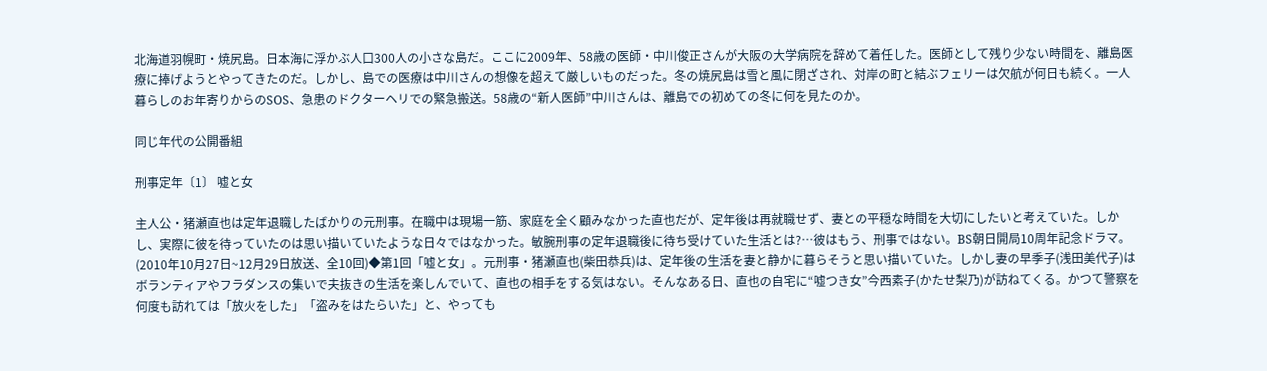北海道羽幌町・焼尻島。日本海に浮かぶ人口300人の小さな島だ。ここに2009年、58歳の医師・中川俊正さんが大阪の大学病院を辞めて着任した。医師として残り少ない時間を、離島医療に捧げようとやってきたのだ。しかし、島での医療は中川さんの想像を超えて厳しいものだった。冬の焼尻島は雪と風に閉ざされ、対岸の町と結ぶフェリーは欠航が何日も続く。一人暮らしのお年寄りからのSOS、急患のドクターヘリでの緊急搬送。58歳の“新人医師”中川さんは、離島での初めての冬に何を見たのか。

同じ年代の公開番組

刑事定年〔1〕 嘘と女

主人公・猪瀬直也は定年退職したばかりの元刑事。在職中は現場一筋、家庭を全く顧みなかった直也だが、定年後は再就職せず、妻との平穏な時間を大切にしたいと考えていた。しかし、実際に彼を待っていたのは思い描いていたような日々ではなかった。敏腕刑事の定年退職後に待ち受けていた生活とは?…彼はもう、刑事ではない。BS朝日開局10周年記念ドラマ。(2010年10月27日~12月29日放送、全10回)◆第1回「嘘と女」。元刑事・猪瀬直也(柴田恭兵)は、定年後の生活を妻と静かに暮らそうと思い描いていた。しかし妻の早季子(浅田美代子)はボランティアやフラダンスの集いで夫抜きの生活を楽しんでいて、直也の相手をする気はない。そんなある日、直也の自宅に“嘘つき女”今西素子(かたせ梨乃)が訪ねてくる。かつて警察を何度も訪れては「放火をした」「盗みをはたらいた」と、やっても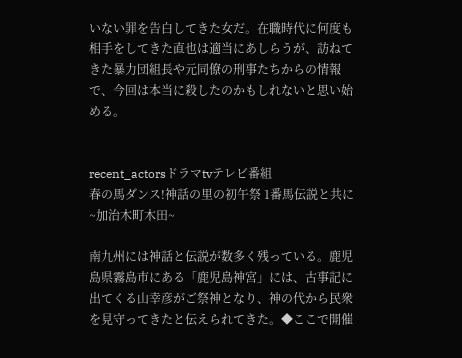いない罪を告白してきた女だ。在職時代に何度も相手をしてきた直也は適当にあしらうが、訪ねてきた暴力団組長や元同僚の刑事たちからの情報で、今回は本当に殺したのかもしれないと思い始める。


recent_actorsドラマtvテレビ番組
春の馬ダンス!神話の里の初午祭 1番馬伝説と共に ~加治木町木田~

南九州には神話と伝説が数多く残っている。鹿児島県霧島市にある「鹿児島神宮」には、古事記に出てくる山幸彦がご祭神となり、神の代から民衆を見守ってきたと伝えられてきた。◆ここで開催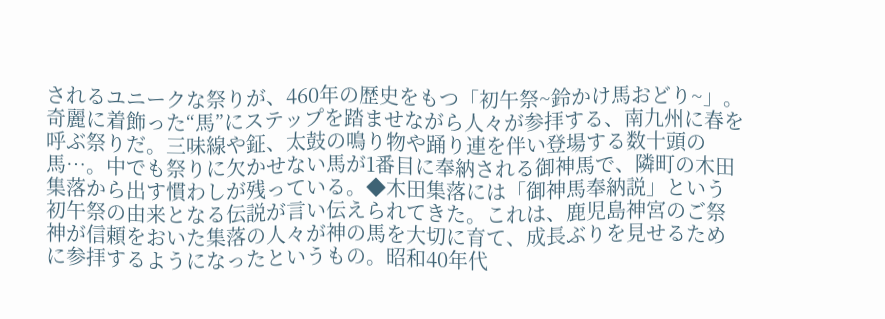されるユニークな祭りが、460年の歴史をもつ「初午祭~鈴かけ馬おどり~」。奇麗に着飾った“馬”にステップを踏ませながら人々が参拝する、南九州に春を呼ぶ祭りだ。三味線や鉦、太鼓の鳴り物や踊り連を伴い登場する数十頭の馬…。中でも祭りに欠かせない馬が1番目に奉納される御神馬で、隣町の木田集落から出す慣わしが残っている。◆木田集落には「御神馬奉納説」という初午祭の由来となる伝説が言い伝えられてきた。これは、鹿児島神宮のご祭神が信頼をおいた集落の人々が神の馬を大切に育て、成長ぶりを見せるために参拝するようになったというもの。昭和40年代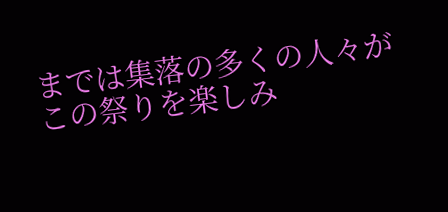までは集落の多くの人々がこの祭りを楽しみ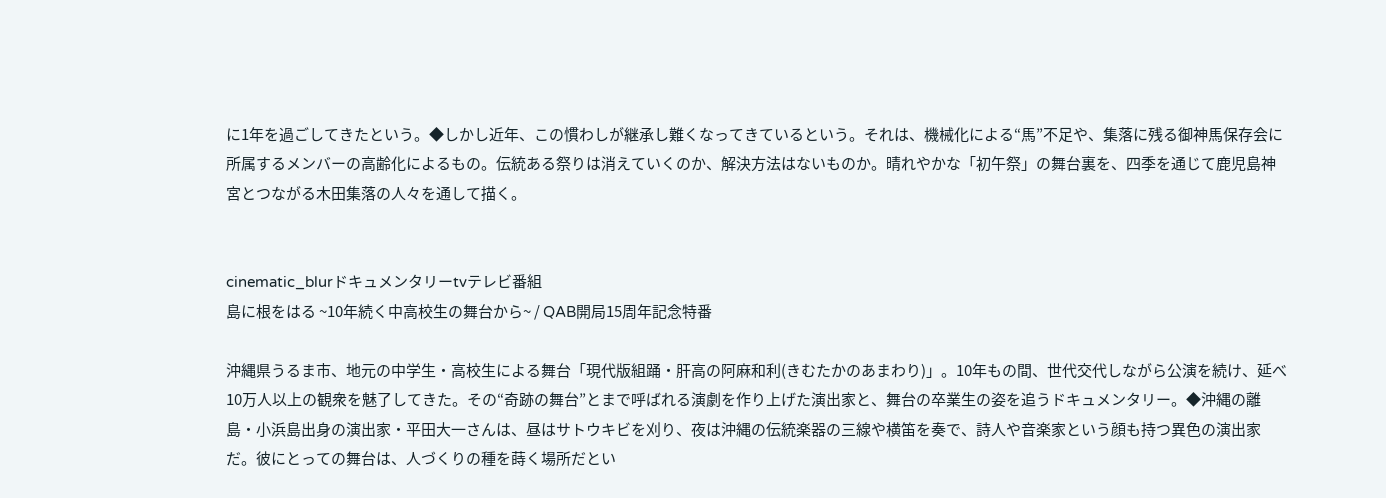に1年を過ごしてきたという。◆しかし近年、この慣わしが継承し難くなってきているという。それは、機械化による“馬”不足や、集落に残る御神馬保存会に所属するメンバーの高齢化によるもの。伝統ある祭りは消えていくのか、解決方法はないものか。晴れやかな「初午祭」の舞台裏を、四季を通じて鹿児島神宮とつながる木田集落の人々を通して描く。


cinematic_blurドキュメンタリーtvテレビ番組
島に根をはる ~10年続く中高校生の舞台から~ / QAB開局15周年記念特番

沖縄県うるま市、地元の中学生・高校生による舞台「現代版組踊・肝高の阿麻和利(きむたかのあまわり)」。10年もの間、世代交代しながら公演を続け、延べ10万人以上の観衆を魅了してきた。その“奇跡の舞台”とまで呼ばれる演劇を作り上げた演出家と、舞台の卒業生の姿を追うドキュメンタリー。◆沖縄の離島・小浜島出身の演出家・平田大一さんは、昼はサトウキビを刈り、夜は沖縄の伝統楽器の三線や横笛を奏で、詩人や音楽家という顔も持つ異色の演出家だ。彼にとっての舞台は、人づくりの種を蒔く場所だとい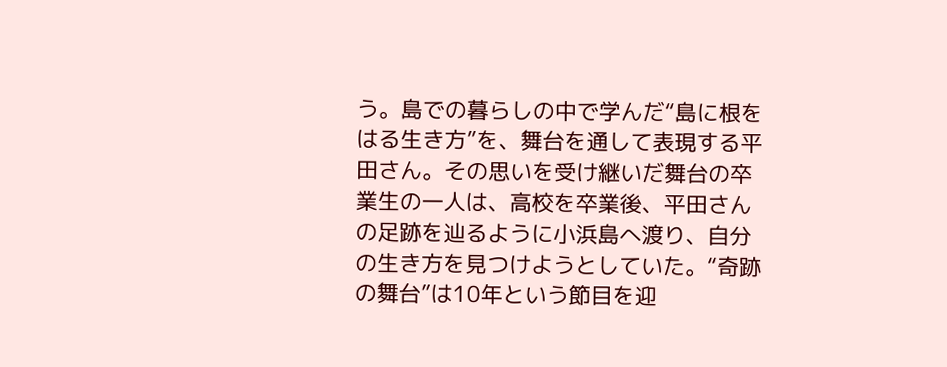う。島での暮らしの中で学んだ“島に根をはる生き方”を、舞台を通して表現する平田さん。その思いを受け継いだ舞台の卒業生の一人は、高校を卒業後、平田さんの足跡を辿るように小浜島へ渡り、自分の生き方を見つけようとしていた。“奇跡の舞台”は10年という節目を迎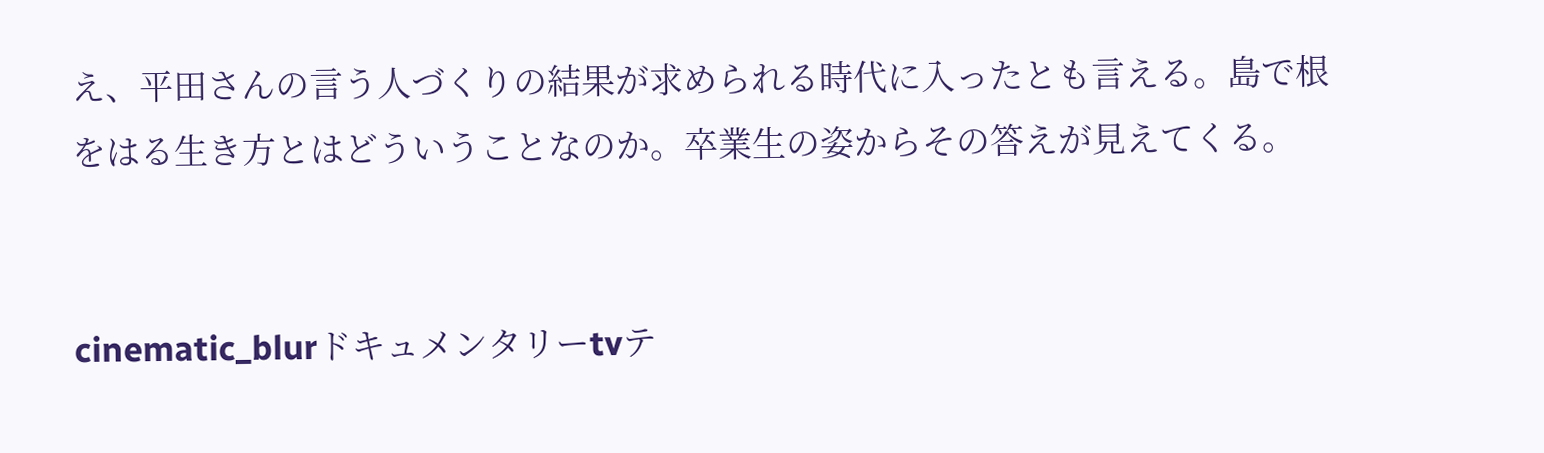え、平田さんの言う人づくりの結果が求められる時代に入ったとも言える。島で根をはる生き方とはどういうことなのか。卒業生の姿からその答えが見えてくる。


cinematic_blurドキュメンタリーtvテ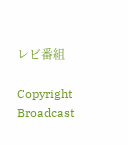レビ番組

Copyright Broadcast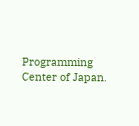Programming Center of Japan.